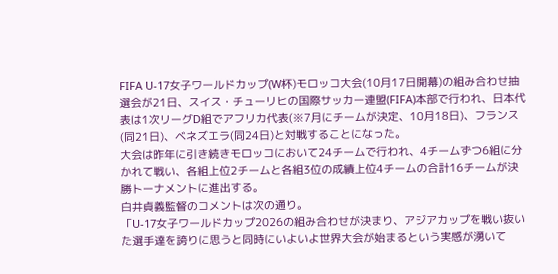FIFA U-17女子ワールドカップ(W杯)モロッコ大会(10月17日開幕)の組み合わせ抽選会が21日、スイス・チューリヒの国際サッカー連盟(FIFA)本部で行われ、日本代表は1次リーグD組でアフリカ代表(※7月にチームが決定、10月18日)、フランス(同21日)、ベネズエラ(同24日)と対戦することになった。
大会は昨年に引き続きモロッコにおいて24チームで行われ、4チームずつ6組に分かれて戦い、各組上位2チームと各組3位の成績上位4チームの合計16チームが決勝トーナメントに進出する。
白井貞義監督のコメントは次の通り。
「U-17女子ワールドカップ2026の組み合わせが決まり、アジアカップを戦い抜いた選手達を誇りに思うと同時にいよいよ世界大会が始まるという実感が湧いて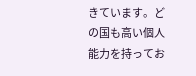きています。どの国も高い個人能力を持ってお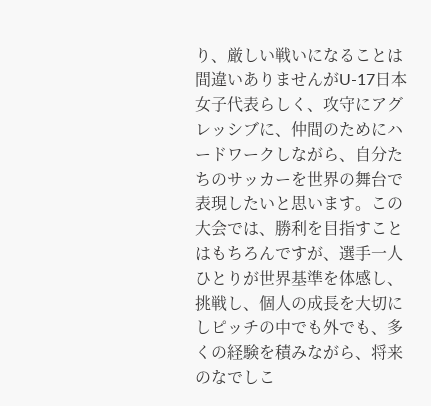り、厳しい戦いになることは間違いありませんがU-17日本女子代表らしく、攻守にアグレッシブに、仲間のためにハードワークしながら、自分たちのサッカーを世界の舞台で表現したいと思います。この大会では、勝利を目指すことはもちろんですが、選手一人ひとりが世界基準を体感し、挑戦し、個人の成長を大切にしピッチの中でも外でも、多くの経験を積みながら、将来のなでしこ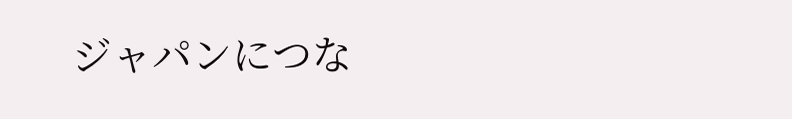ジャパンにつな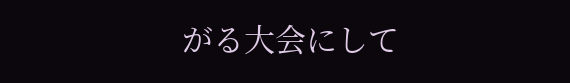がる大会にして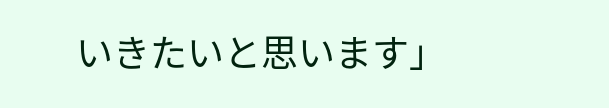いきたいと思います」